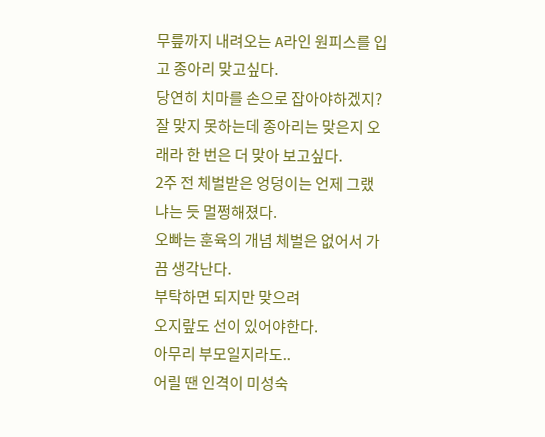무릎까지 내려오는 A라인 원피스를 입고 종아리 맞고싶다.
당연히 치마를 손으로 잡아야하겠지?
잘 맞지 못하는데 종아리는 맞은지 오래라 한 번은 더 맞아 보고싶다.
2주 전 체벌받은 엉덩이는 언제 그랬냐는 듯 멀쩡해졌다.
오빠는 훈육의 개념 체벌은 없어서 가끔 생각난다.
부탁하면 되지만 맞으려
오지랖도 선이 있어야한다.
아무리 부모일지라도..
어릴 땐 인격이 미성숙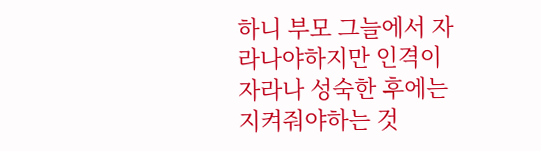하니 부모 그늘에서 자라나야하지만 인격이 자라나 성숙한 후에는
지켜줘야하는 것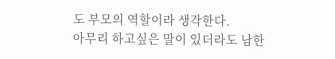도 부모의 역할이라 생각한다.
아무리 하고싶은 말이 있더라도 남한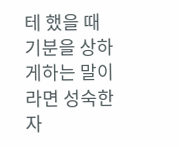테 했을 때 기분을 상하게하는 말이라면 성숙한 자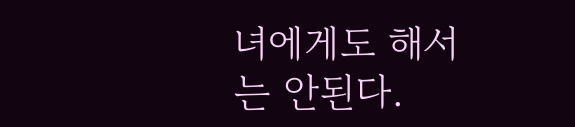녀에게도 해서는 안된다.